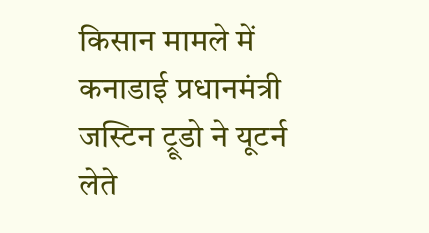किसान मामले में कनाडाई प्रधानमंत्री जस्टिन ट्रूडो ने यूटर्न लेते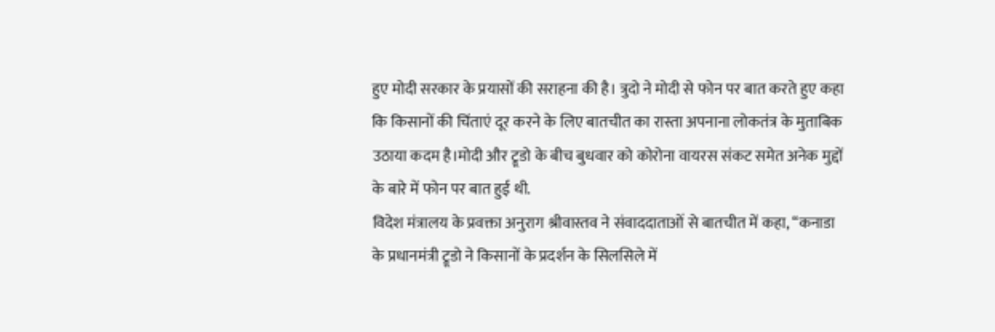हुए मोदी सरकार के प्रयासों की सराहना की है। त्रुदो ने मोदी से फोन पर बात करते हुए कहा कि किसानों की चिंताएं दूर करने के लिए बातचीत का रास्ता अपनाना लोकतंत्र के मुताबिक उठाया कदम है।मोदी और ट्रूडो के बीच बुधवार को कोरोना वायरस संकट समेत अनेक मुद्दों के बारे में फोन पर बात हुई थी.
विदेश मंत्रालय के प्रवक्ता अनुराग श्रीवास्तव ने संवाददाताओं से बातचीत में कहा, ‘‘कनाडा के प्रधानमंत्री ट्रूडो ने किसानों के प्रदर्शन के सिलसिले में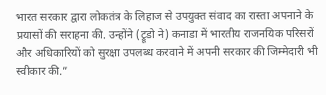भारत सरकार द्वारा लोकतंत्र के लिहाज से उपयुक्त संवाद का रास्ता अपनाने के प्रयासों की सराहना की. उन्होंने (ट्रूडो ने) कनाडा में भारतीय राजनयिक परिसरों और अधिकारियों को सुरक्षा उपलब्ध करवाने में अपनी सरकार की जिम्मेदारी भी स्वीकार की.”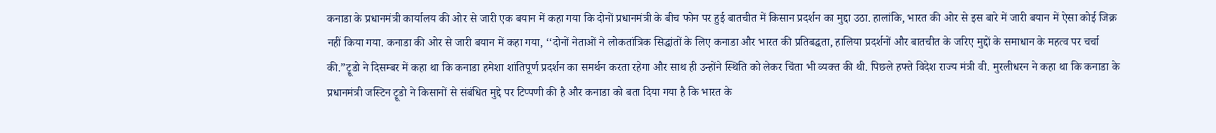कनाडा के प्रधानमंत्री कार्यालय की ओर से जारी एक बयान में कहा गया कि दोनों प्रधानमंत्री के बीच फोन पर हुई बातचीत में किसान प्रदर्शन का मुद्दा उठा. हालांकि, भारत की ओर से इस बारे में जारी बयान में ऐसा कोई जिक्र नहीं किया गया. कनाडा की ओर से जारी बयान में कहा गया, ‘‘दोनों नेताओं ने लोकतांत्रिक सिद्धांतों के लिए कनाडा और भारत की प्रतिबद्धता, हालिया प्रदर्शनों और बातचीत के जरिए मुद्दों के समाधान के महत्व पर चर्चा की.”ट्रूडो ने दिसम्बर में कहा था कि कनाडा हमेशा शांतिपूर्ण प्रदर्शन का समर्थन करता रहेगा और साथ ही उन्होंने स्थिति को लेकर चिंता भी व्यक्त की थी. पिछले हफ्ते विदेश राज्य मंत्री वी. मुरलीधरन ने कहा था कि कनाडा के प्रधानमंत्री जस्टिन ट्रूडो ने किसानों से संबंधित मुद्दे पर टिप्पणी की है और कनाडा को बता दिया गया है कि भारत के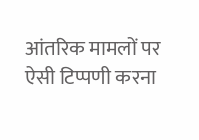आंतरिक मामलों पर ऐसी टिप्पणी करना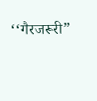‘‘गैरजरूरी”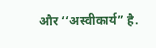और ‘‘अस्वीकार्य” है.